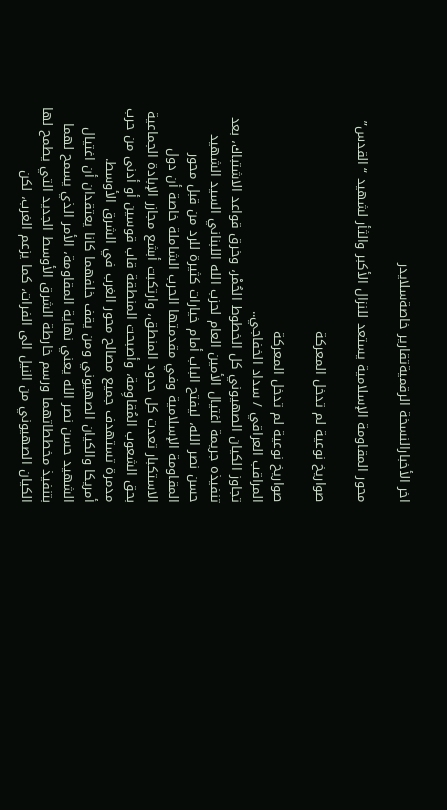اخر الأخبارالنسخة الرقميةتقارير خاصةسلايدر

محور المقاومة الإسلامية يستعد للنزال الأكبر والثأر لشهيد “القدس”

صواريخ نوعية لم تدخل المعركة

صواريخ نوعية لم تدخل المعركة
المراقب العراقي / سداد الخفاجي..
تجاوز الكيان الصهيوني كل الخطوط الحُمْر، وخرق قواعد الاشتباك، بعد تنفيذه جريمة اغتيال الأمين العام لحزب الله اللبناني السيد الشهيد حسن نصر الله، ليفتح الباب أمام خيارات كثيرة للرد من قبل محور المقاومة الإسلامية وفي مقدمتها الحرب الشاملة خاصة أن دول الاستكبار تعدت كل حدود المنطق، وارتكبت أبشع مجازر الإبادة الجماعية بحق الشعوب المُقاوِمة، وأصبحت المنطقة قاب قوسين أو أدنى من حرب مدمرة تستهدف جميع مصالح محور الغرب في الشرق الأوسط.
أمريكا والكيان الصهيوني ومن يقف خلفهما كانا يعتقدان أن اغتيال الشهيد حسن نصر الله يعني نهاية المقاومة، الأمر الذي يسمح لهما بتنفيذ مخططاتهما ورسم خارطة الشرق الأوسط الجديد التي يطمح لها الكيان الصهيوني من النيل الى الفرات، كما يزعم الغرب، لكن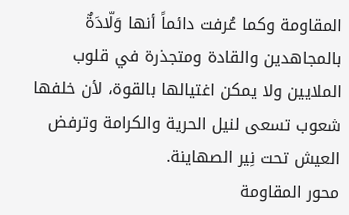المقاومة وكما عُرفت دائماً أنها وَلّادَةٌ بالمجاهدين والقادة ومتجذرة في قلوب الملايين ولا يمكن اغتيالها بالقوة، لأن خلفها شعوب تسعى لنيل الحرية والكرامة وترفض العيش تحت نِير الصهاينة.
محور المقاومة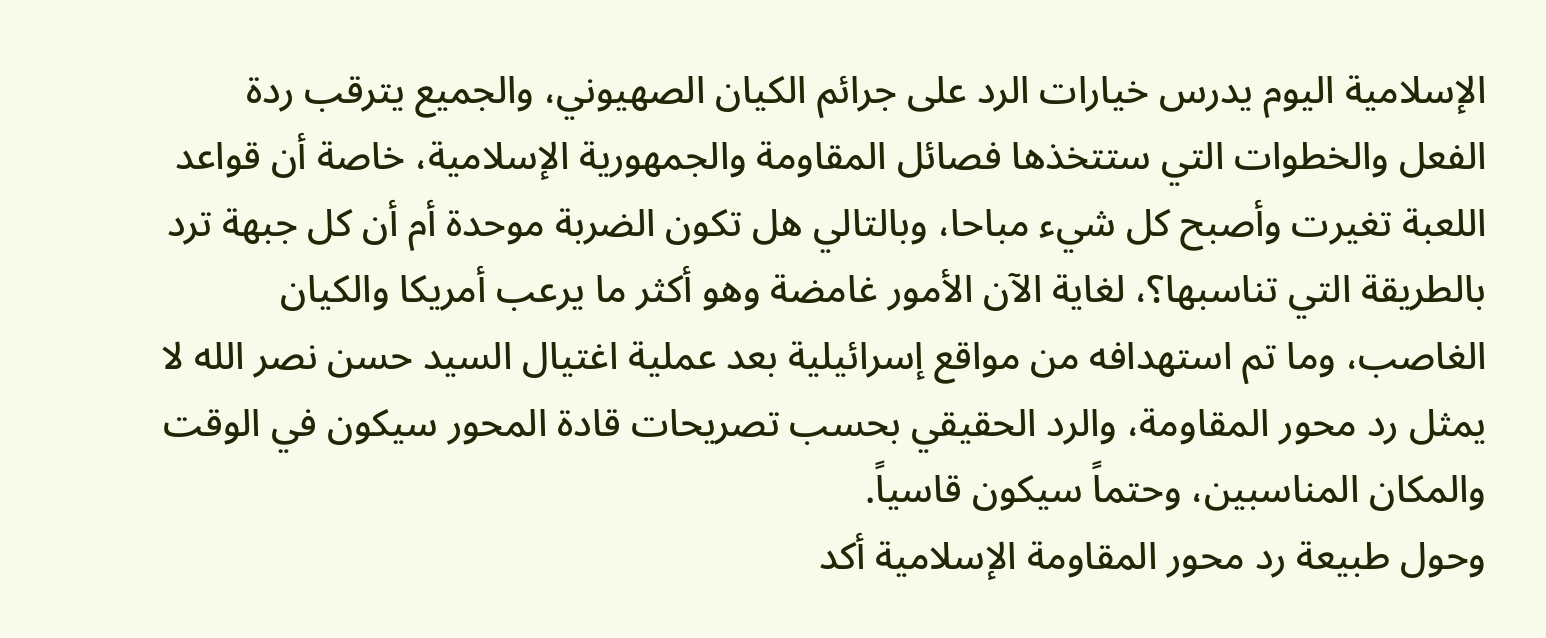الإسلامية اليوم يدرس خيارات الرد على جرائم الكيان الصهيوني، والجميع يترقب ردة الفعل والخطوات التي ستتخذها فصائل المقاومة والجمهورية الإسلامية، خاصة أن قواعد اللعبة تغيرت وأصبح كل شيء مباحا، وبالتالي هل تكون الضربة موحدة أم أن كل جبهة ترد بالطريقة التي تناسبها؟، لغاية الآن الأمور غامضة وهو أكثر ما يرعب أمريكا والكيان الغاصب، وما تم استهدافه من مواقع إسرائيلية بعد عملية اغتيال السيد حسن نصر الله لا يمثل رد محور المقاومة، والرد الحقيقي بحسب تصريحات قادة المحور سيكون في الوقت والمكان المناسبين، وحتماً سيكون قاسياً.
وحول طبيعة رد محور المقاومة الإسلامية أكد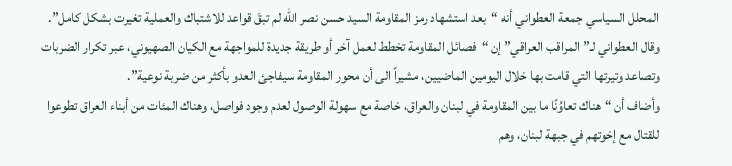المحلل السياسي جمعة العطواني أنه “بعد استشهاد رمز المقاومة السيد حسن نصر الله لم تبقَ قواعد للاشتباك والعملية تغيرت بشكل كامل”.
وقال العطواني لـ”المراقب العراقي” إن “فصائل المقاومة تخطط لعمل آخر أو طريقة جديدة للمواجهة مع الكيان الصهيوني، عبر تكرار الضربات وتصاعد وتيرتها التي قامت بها خلال اليومين الماضيين، مشيراً الى أن محور المقاومة سيفاجئ العدو بأكثر من ضربة نوعية”.
وأضاف أن “هناك تعاوُنًا ما بين المقاومة في لبنان والعراق، خاصة مع سهولة الوصول لعدم وجود فواصل، وهناك المئات من أبناء العراق تطوعوا للقتال مع إخوتهم في جبهة لبنان، وهم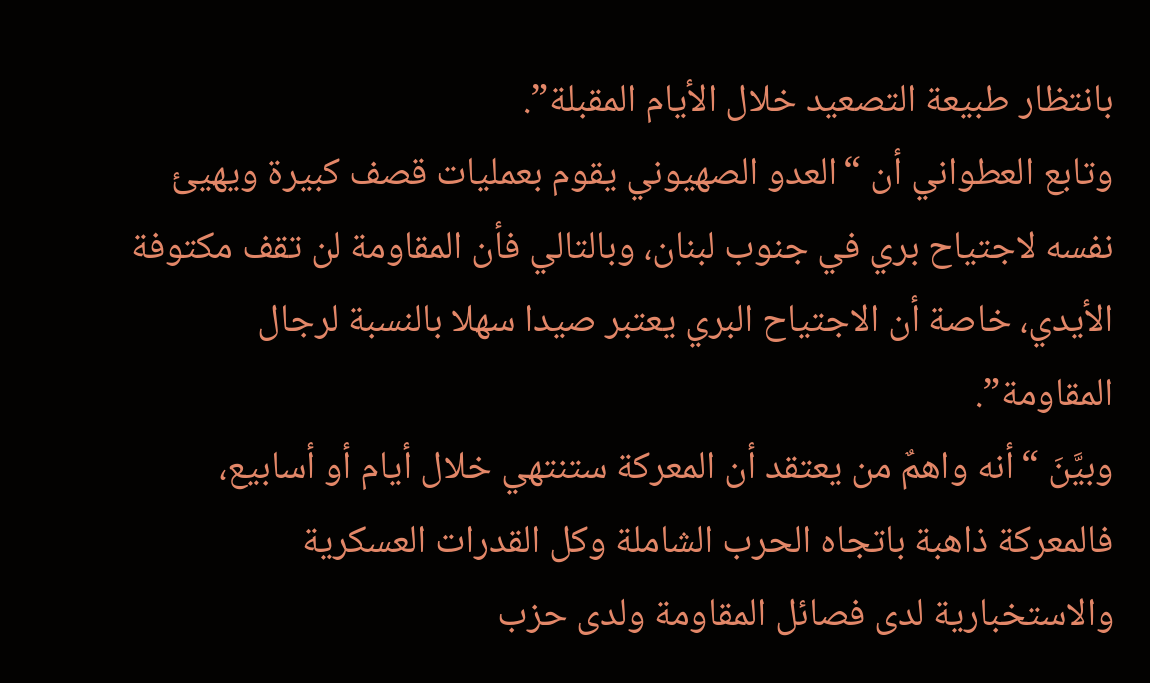بانتظار طبيعة التصعيد خلال الأيام المقبلة”.
وتابع العطواني أن “العدو الصهيوني يقوم بعمليات قصف كبيرة ويهيئ نفسه لاجتياح بري في جنوب لبنان، وبالتالي فأن المقاومة لن تقف مكتوفة الأيدي، خاصة أن الاجتياح البري يعتبر صيدا سهلا بالنسبة لرجال المقاومة”.
وبيَّنَ “أنه واهمٌ من يعتقد أن المعركة ستنتهي خلال أيام أو أسابيع، فالمعركة ذاهبة باتجاه الحرب الشاملة وكل القدرات العسكرية والاستخبارية لدى فصائل المقاومة ولدى حزب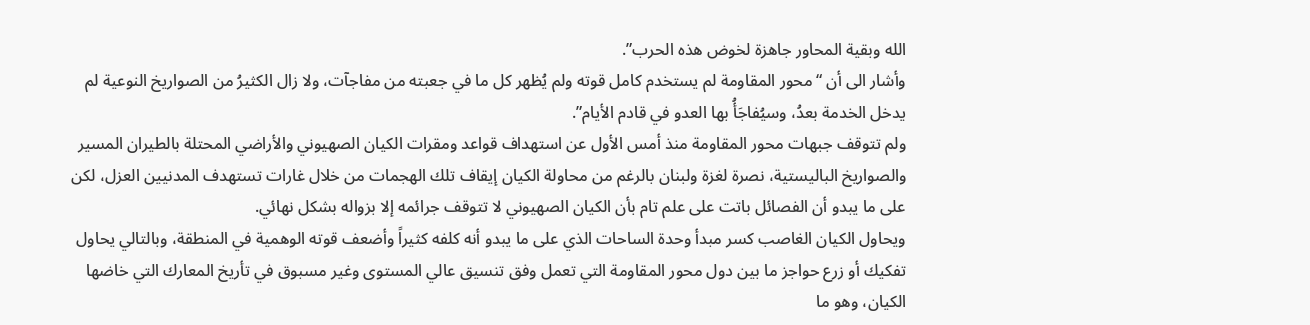الله وبقية المحاور جاهزة لخوض هذه الحرب”.
وأشار الى أن “محور المقاومة لم يستخدم كامل قوته ولم يُظهر كل ما في جعبته من مفاجآت، ولا زال الكثيرُ من الصواريخ النوعية لم يدخل الخدمة بعدُ، وسيُفاجَأُ بها العدو في قادم الأيام”.
ولم تتوقف جبهات محور المقاومة منذ أمس الأول عن استهداف قواعد ومقرات الكيان الصهيوني والأراضي المحتلة بالطيران المسير والصواريخ الباليستية، نصرة لغزة ولبنان بالرغم من محاولة الكيان إيقاف تلك الهجمات من خلال غارات تستهدف المدنيين العزل، لكن على ما يبدو أن الفصائل باتت على علم تام بأن الكيان الصهيوني لا تتوقف جرائمه إلا بزواله بشكل نهائي.
ويحاول الكيان الغاصب كسر مبدأ وحدة الساحات الذي على ما يبدو أنه كلفه كثيراً وأضعف قوته الوهمية في المنطقة، وبالتالي يحاول تفكيك أو زرع حواجز ما بين دول محور المقاومة التي تعمل وفق تنسيق عالي المستوى وغير مسبوق في تأريخ المعارك التي خاضها الكيان، وهو ما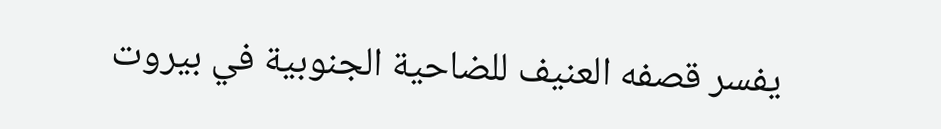يفسر قصفه العنيف للضاحية الجنوبية في بيروت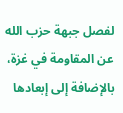لفصل جبهة حزب الله عن المقاومة في غزة، بالإضافة إلى إبعادها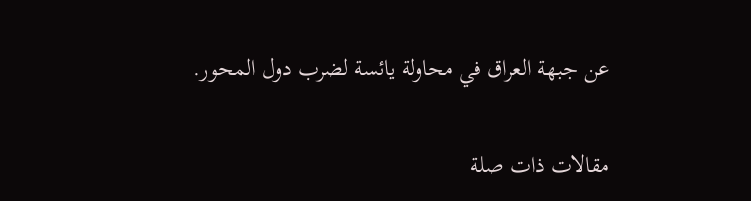عن جبهة العراق في محاولة يائسة لضرب دول المحور.

مقالات ذات صلة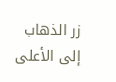زر الذهاب إلى الأعلى